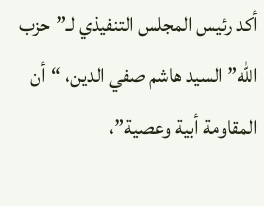أكد رئيس المجلس التنفيذي لـ”حزب الله” السيد هاشم صفي الدين، “أن المقاومة أبية وعصية”،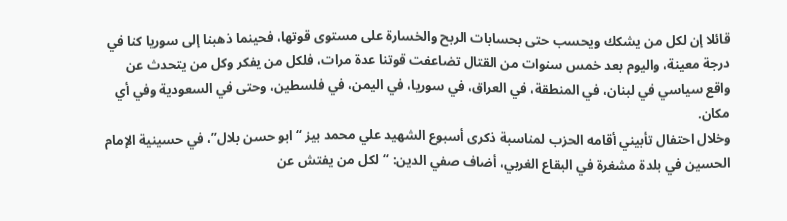قائلا إن لكل من يشكك ويحسب حتى بحسابات الربح والخسارة على مستوى قوتها، فحينما ذهبنا إلى سوريا كنا في درجة معينة، واليوم بعد خمس سنوات من القتال تضاعفت قوتنا عدة مرات، فلكل من يفكر وكل من يتحدث عن واقع سياسي في لبنان، في المنطقة، في العراق، في سوريا، في اليمن، في فلسطين، وحتى في السعودية وفي أي مكان.
وخلال احتفال تأبيني أقامه الحزب لمناسبة ذكرى أسبوع الشهيد علي محمد بيز “ابو حسن بلال”، في حسينية الإمام الحسين في بلدة مشغرة في البقاع الغربي، أضاف صفي الدين: “لكل من يفتش عن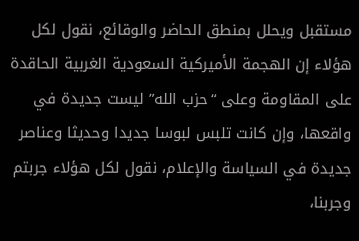مستقبل ويحلل بمنطق الحاضر والوقائع، نقول لكل هؤلاء إن الهجمة الأميركية السعودية الغربية الحاقدة على المقاومة وعلى “حزب الله” ليست جديدة في واقعها، وإن كانت تلبس لبوسا جديدا وحديثا وعناصر جديدة في السياسة والإعلام، نقول لكل هؤلاء جربتم وجربنا،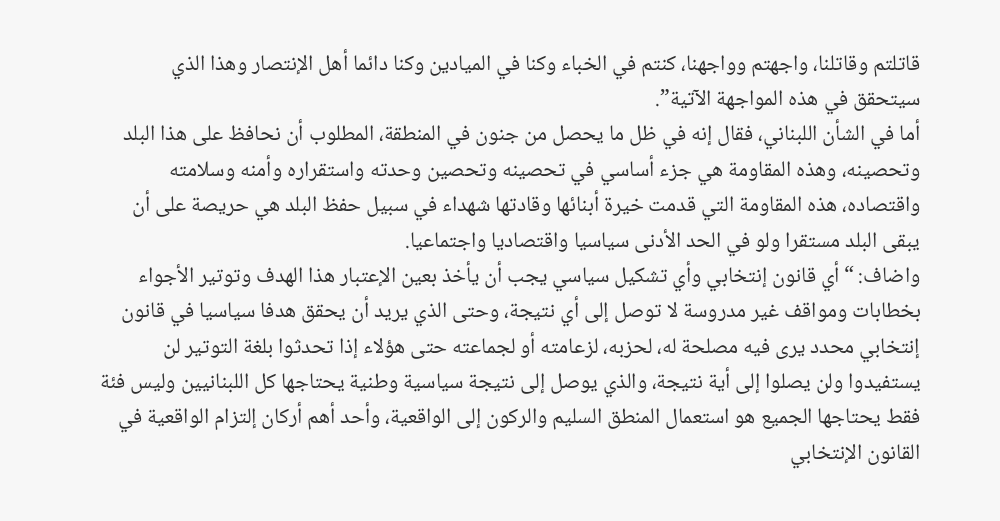قاتلتم وقاتلنا، واجهتم وواجهنا، كنتم في الخباء وكنا في الميادين وكنا دائما أهل الإنتصار وهذا الذي سيتحقق في هذه المواجهة الآتية”.
أما في الشأن اللبناني، فقال إنه في ظل ما يحصل من جنون في المنطقة، المطلوب أن نحافظ على هذا البلد وتحصينه، وهذه المقاومة هي جزء أساسي في تحصينه وتحصين وحدته واستقراره وأمنه وسلامته واقتصاده، هذه المقاومة التي قدمت خيرة أبنائها وقادتها شهداء في سبيل حفظ البلد هي حريصة على أن يبقى البلد مستقرا ولو في الحد الأدنى سياسيا واقتصاديا واجتماعيا.
واضاف: “أي قانون إنتخابي وأي تشكيل سياسي يجب أن يأخذ بعين الإعتبار هذا الهدف وتوتير الأجواء بخطابات ومواقف غير مدروسة لا توصل إلى أي نتيجة، وحتى الذي يريد أن يحقق هدفا سياسيا في قانون إنتخابي محدد يرى فيه مصلحة له، لحزبه، لزعامته أو لجماعته حتى هؤلاء إذا تحدثوا بلغة التوتير لن يستفيدوا ولن يصلوا إلى أية نتيجة، والذي يوصل إلى نتيجة سياسية وطنية يحتاجها كل اللبنانيين وليس فئة فقط يحتاجها الجميع هو استعمال المنطق السليم والركون إلى الواقعية، وأحد أهم أركان إلتزام الواقعية في القانون الإنتخابي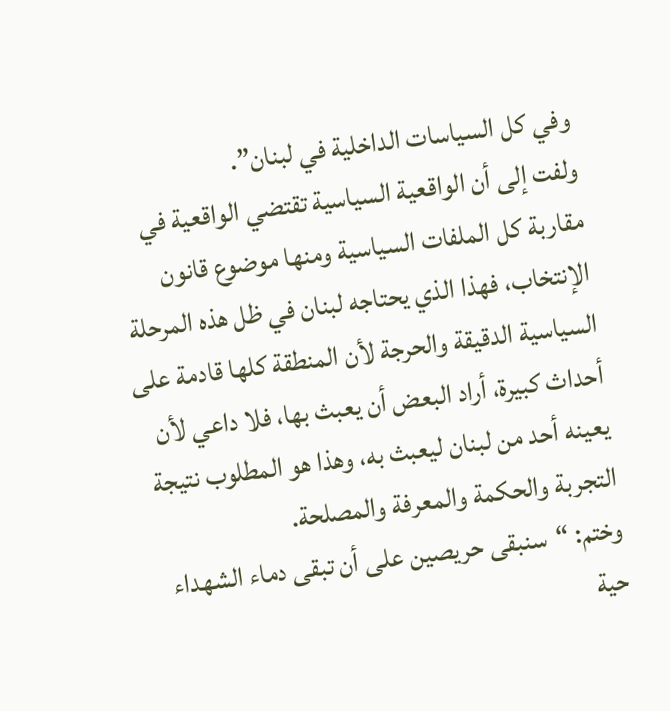وفي كل السياسات الداخلية في لبنان”.
ولفت إلى أن الواقعية السياسية تقتضي الواقعية في مقاربة كل الملفات السياسية ومنها موضوع قانون الإنتخاب، فهذا الذي يحتاجه لبنان في ظل هذه المرحلة السياسية الدقيقة والحرجة لأن المنطقة كلها قادمة على أحداث كبيرة، أراد البعض أن يعبث بها، فلا داعي لأن يعينه أحد من لبنان ليعبث به، وهذا هو المطلوب نتيجة التجربة والحكمة والمعرفة والمصلحة.
وختم: “سنبقى حريصين على أن تبقى دماء الشهداء حية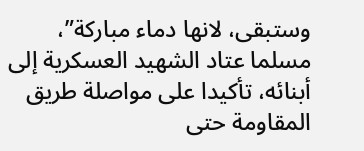وستبقى، لانها دماء مباركة”، مسلما عتاد الشهيد العسكرية إلى أبنائه، تأكيدا على مواصلة طريق المقاومة حتى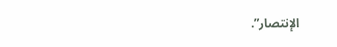الإنتصار”.